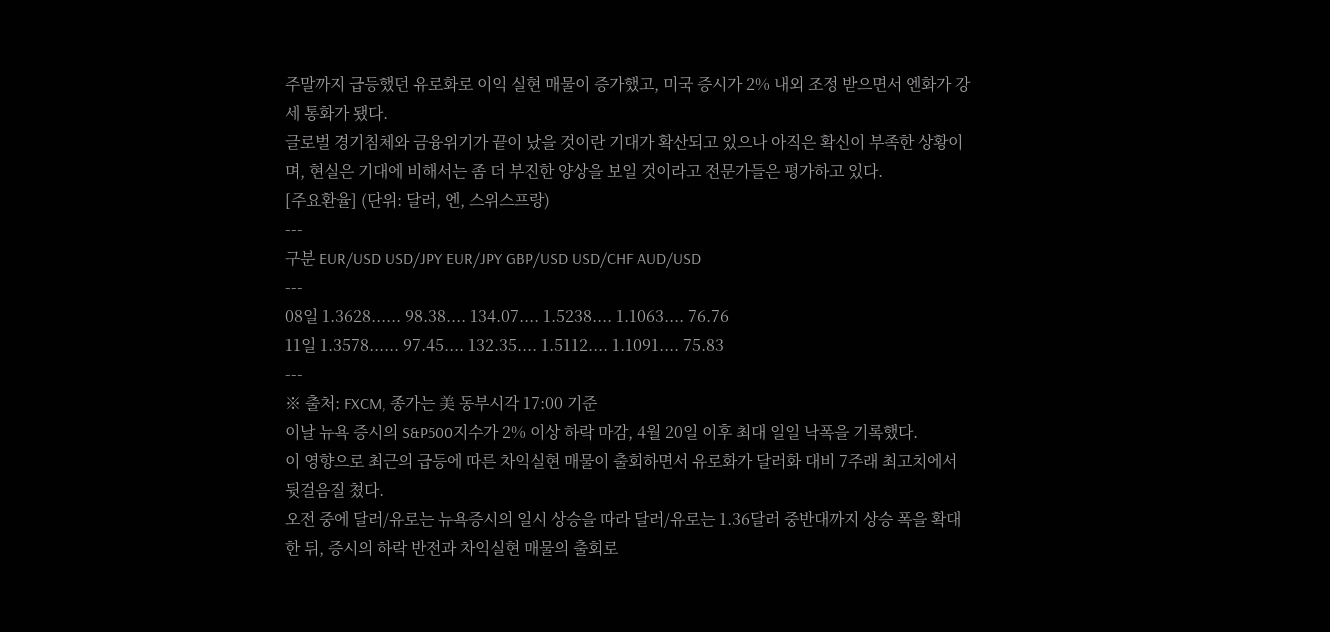주말까지 급등했던 유로화로 이익 실현 매물이 증가했고, 미국 증시가 2% 내외 조정 받으면서 엔화가 강세 통화가 됐다.
글로벌 경기침체와 금융위기가 끝이 났을 것이란 기대가 확산되고 있으나 아직은 확신이 부족한 상황이며, 현실은 기대에 비해서는 좀 더 부진한 양상을 보일 것이라고 전문가들은 평가하고 있다.
[주요환율] (단위: 달러, 엔, 스위스프랑)
---
구분 EUR/USD USD/JPY EUR/JPY GBP/USD USD/CHF AUD/USD
---
08일 1.3628...... 98.38.... 134.07.... 1.5238.... 1.1063.... 76.76
11일 1.3578...... 97.45.... 132.35.... 1.5112.... 1.1091.... 75.83
---
※ 출처: FXCM, 종가는 美 동부시각 17:00 기준
이날 뉴욕 증시의 S&P500지수가 2% 이상 하락 마감, 4월 20일 이후 최대 일일 낙폭을 기록했다.
이 영향으로 최근의 급등에 따른 차익실현 매물이 출회하면서 유로화가 달러화 대비 7주래 최고치에서 뒷걸음질 쳤다.
오전 중에 달러/유로는 뉴욕증시의 일시 상승을 따라 달러/유로는 1.36달러 중반대까지 상승 폭을 확대한 뒤, 증시의 하락 반전과 차익실현 매물의 출회로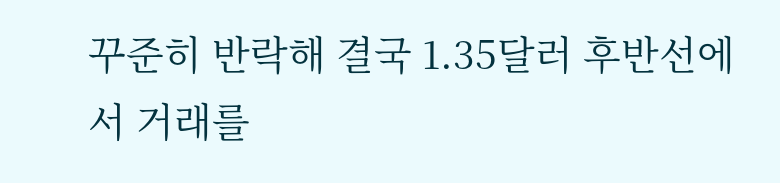꾸준히 반락해 결국 1.35달러 후반선에서 거래를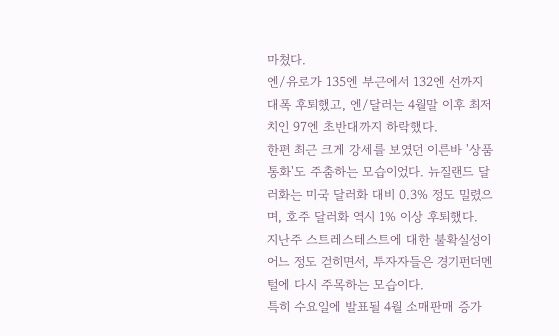마쳤다.
엔/유로가 135엔 부근에서 132엔 선까지 대폭 후퇴했고, 엔/달러는 4월말 이후 최저치인 97엔 초반대까지 하락했다.
한편 최근 크게 강세를 보였던 이른바 '상품 통화'도 주춤하는 모습이었다. 뉴질랜드 달러화는 미국 달러화 대비 0.3% 정도 밀렸으며, 호주 달러화 역시 1% 이상 후퇴했다.
지난주 스트레스테스트에 대한 불확실성이 어느 정도 걷히면서, 투자자들은 경기펀더멘털에 다시 주목하는 모습이다.
특히 수요일에 발표될 4월 소매판매 증가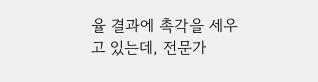율 결과에 촉각을 세우고 있는데, 전문가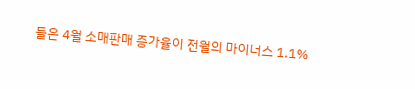들은 4월 소매판매 증가율이 전월의 마이너스 1.1%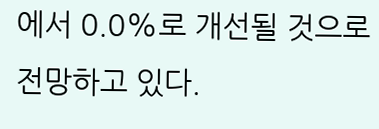에서 0.0%로 개선될 것으로 전망하고 있다.